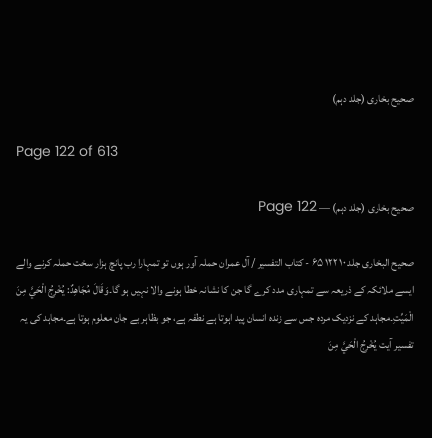صحیح بخاری (جلد دہم)

Page 122 of 613

صحیح بخاری (جلد دہم) — Page 122

صحیح البخاری جلد ۱۰ ۱۲۲ ۶۵ - کتاب التفسير / آل عمران حملہ آور ہوں تو تمہارا رب پانچ ہزار سخت حملہ کرنے والے ایسے ملائکہ کے ذریعہ سے تمہاری مدد کرے گا جن کا نشانہ خطا ہونے والا نہیں ہو گا۔وَقَالَ مُجَاهِدٌ: يُخْرِجُ الْحَيَّ مِنَ الْمَيِّتِ۔مجاہد کے نزدیک مردہ جس سے زندہ انسان پید اہوتا ہے نطفہ ہے، جو بظاہر بے جان معلوم ہوتا ہے۔مجاہد کی یہ تفسیر آیت يُخْرِجُ الْحَيَّ مِنَ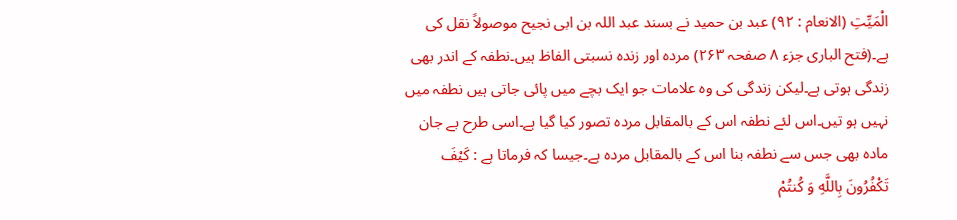الْمَيِّتِ (الانعام : ۹۲) عبد بن حمید نے بسند عبد اللہ بن ابی نجیح موصولاً نقل کی ہے۔(فتح الباری جزء ۸ صفحہ ۲۶۳) مردہ اور زندہ نسبتی الفاظ ہیں۔نطفہ کے اندر بھی زندگی ہوتی ہے۔لیکن زندگی کی وہ علامات جو ایک بچے میں پائی جاتی ہیں نطفہ میں نہیں ہو تیں۔اس لئے نطفہ اس کے بالمقابل مردہ تصور کیا گیا ہے۔اسی طرح بے جان مادہ بھی جس سے نطفہ بنا اس کے بالمقابل مردہ ہے۔جیسا کہ فرماتا ہے : كَيْفَ تَكْفُرُونَ بِاللَّهِ وَ كُنتُمْ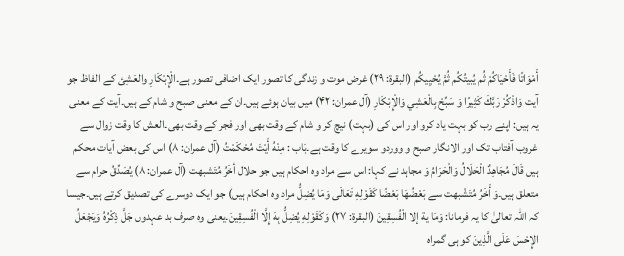أَمْوَاتًا فَأَحْيَاكُمْ ثُم يُبيتُكُم ثُمَّ يُحْيِيكُم (البقرة: ٢٩) غرض موت و زندگی کا تصور ایک اضافی تصور ہے۔الْإِبْكَارِ والعَشِئ کے الفاظ جو آیت وَاذْكُرْ رَبَّكَ كَثِيرًا وَ سَبِّحْ بِالْعَشِي وَالْإِبْكَارِ (آل عمران: ۴۲) میں بیان ہوئے ہیں۔ان کے معنی صبح و شام کے ہیں۔آیت کے معنی یہ ہیں: اپنے رب کو بہت یاد کرو اور اس کی (بہت) نیچ کر و شام کے وقت بھی اور فجر کے وقت بھی۔العش کا وقت زوال سے غروب آفتاب تک اور الانگار صبح و ووردو سویرے کا وقت ہے۔بَاب : مِنْهُ أَيْتَ مُحْكَمْتُ (آل عمران: ۸) اس کی بعض آیات محکم ہیں قَالَ مُجَاهِدٌ الْحَلَالُ وَالْحَرَامُ وَ مجاہد نے کہا: اس سے مراد وہ احکام ہیں جو حلال أخَرُ مُتَشبهت (آل عمران: ۸) يُصَدِّقُ حرام سے متعلق ہیں۔وَ أَخَرُ مُتَشْبهت سے بَعْضُهَا بَعْضًا كَقَوْلِهِ تَعَالَى وَمَا يُضِلُّ مراد وہ احکام ہیں) جو ایک دوسرے کی تصدیق کرتے ہیں۔جیسا کہ اللہ تعالیٰ کا یہ فرمانا: وَمَا ية إلا الْفُسِقِينَ (البقرة: ٢٧) وَكَقَوْلِهِ يُضِلُّ بِهَ إِلَّا الْفُسِقِينَ۔یعنی وہ صرف بد عہدوں جَلَّ ذِكْرُهُ وَيَجْعَلُ الإِحْسَ عَلَى الَّذِينَ کو ہی گمراہ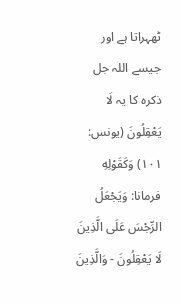ٹھہراتا ہے اور جیسے اللہ جل ذکرہ کا یہ لَا يَعْقِلُونَ (يونس: ۱۰۱) وَكَقَوْلِهِ فرمانا: وَيَجْعَلُ الرِّجْسَ عَلَى الَّذِينَ لَا يَعْقِلُونَ - وَالَّذِينَ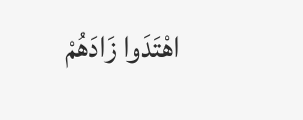اهْتَدَوا زَادَهُمْ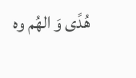هُدًى وَ الهُم وہ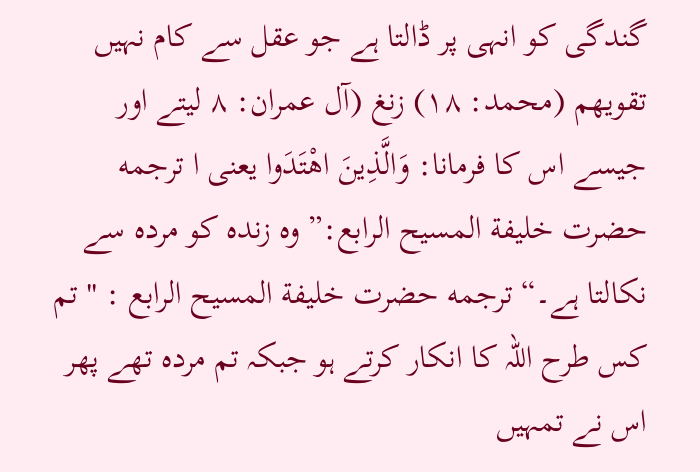گندگی کو انہی پر ڈالتا ہے جو عقل سے کام نہیں تقويهم (محمد: ۱۸) زنغ (آل عمران: ۸ لیتے اور جیسے اس کا فرمانا: وَالَّذِينَ اهْتَدَوا یعنی ا ترجمه حضرت خلیفة المسیح الرابع:” وہ زندہ کو مردہ سے نکالتا ہے۔“ ترجمه حضرت خلیفة المسیح الرابع : " تم کس طرح اللہ کا انکار کرتے ہو جبکہ تم مردہ تھے پھر اس نے تمہیں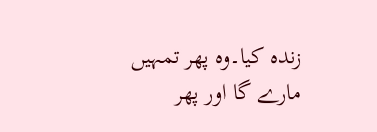زندہ کیا۔وہ پھر تمہیں مارے گا اور پھر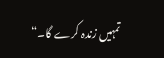تمہیں زندہ کرے گا۔“